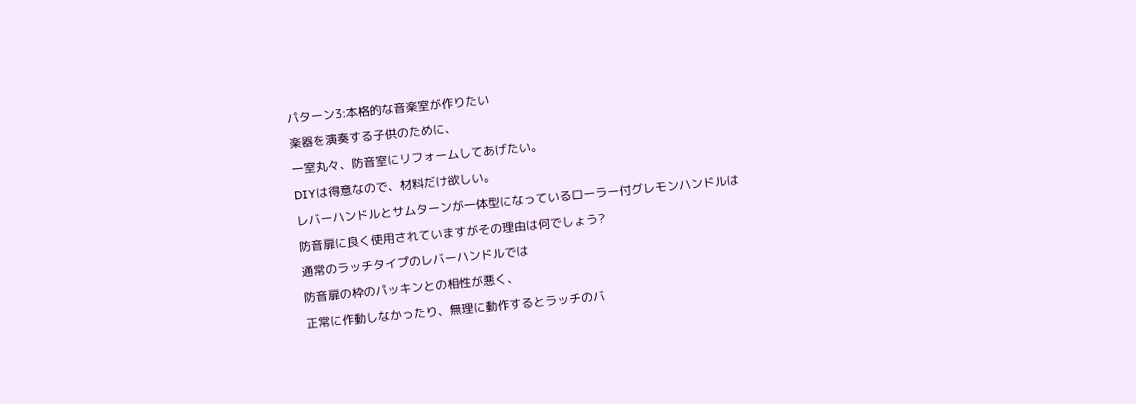パターン3:本格的な音楽室が作りたい
楽器を演奏する子供のために、
一室丸々、防音室にリフォームしてあげたい。
DIYは得意なので、材料だけ欲しい。
レバーハンドルとサムターンが一体型になっているローラー付グレモンハンドルは
防音扉に良く使用されていますがその理由は何でしょう?
通常のラッチタイプのレバーハンドルでは
防音扉の枠のパッキンとの相性が悪く、
正常に作動しなかったり、無理に動作するとラッチのバ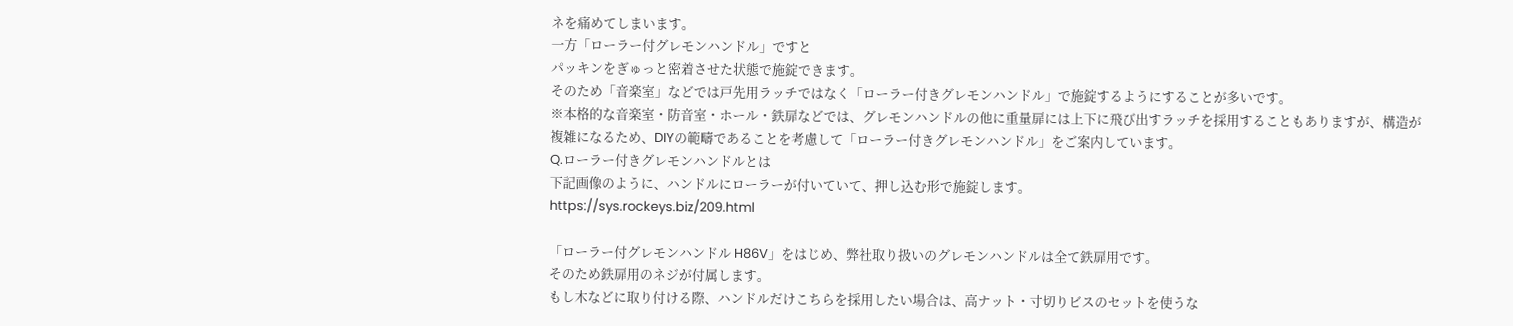ネを痛めてしまいます。
一方「ローラー付グレモンハンドル」ですと
パッキンをぎゅっと密着させた状態で施錠できます。
そのため「音楽室」などでは戸先用ラッチではなく「ローラー付きグレモンハンドル」で施錠するようにすることが多いです。
※本格的な音楽室・防音室・ホール・鉄扉などでは、グレモンハンドルの他に重量扉には上下に飛び出すラッチを採用することもありますが、構造が複雑になるため、DIYの範疇であることを考慮して「ローラー付きグレモンハンドル」をご案内しています。
Q.ローラー付きグレモンハンドルとは
下記画像のように、ハンドルにローラーが付いていて、押し込む形で施錠します。
https://sys.rockeys.biz/209.html

「ローラー付グレモンハンドル H86V」をはじめ、弊社取り扱いのグレモンハンドルは全て鉄扉用です。
そのため鉄扉用のネジが付属します。
もし木などに取り付ける際、ハンドルだけこちらを採用したい場合は、高ナット・寸切りビスのセットを使うな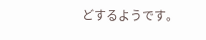どするようです。